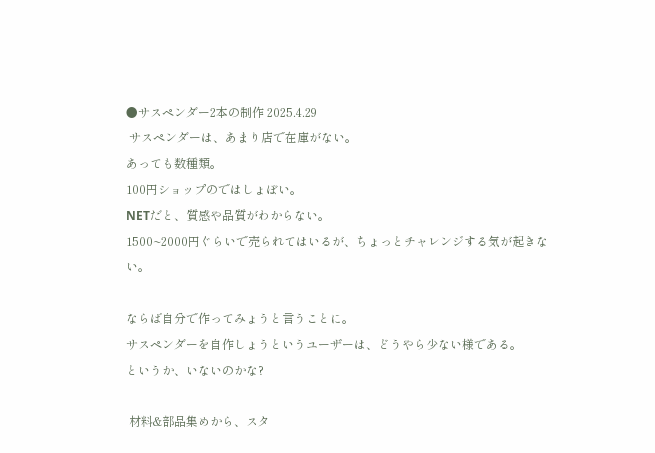●サスペンダー2本の制作 2025.4.29
 サスペンダーは、あまり店で在庫がない。
あっても数種類。
100円ショップのではしょぼい。
NETだと、質感や品質がわからない。
1500~2000円ぐらいで売られてはいるが、ちょっとチャレンジする気が起きない。

ならば自分で作ってみょうと言うことに。
サスペンダーを自作しょうというユーザーは、どうやら少ない様である。
というか、いないのかな?

 材料&部品集めから、スタ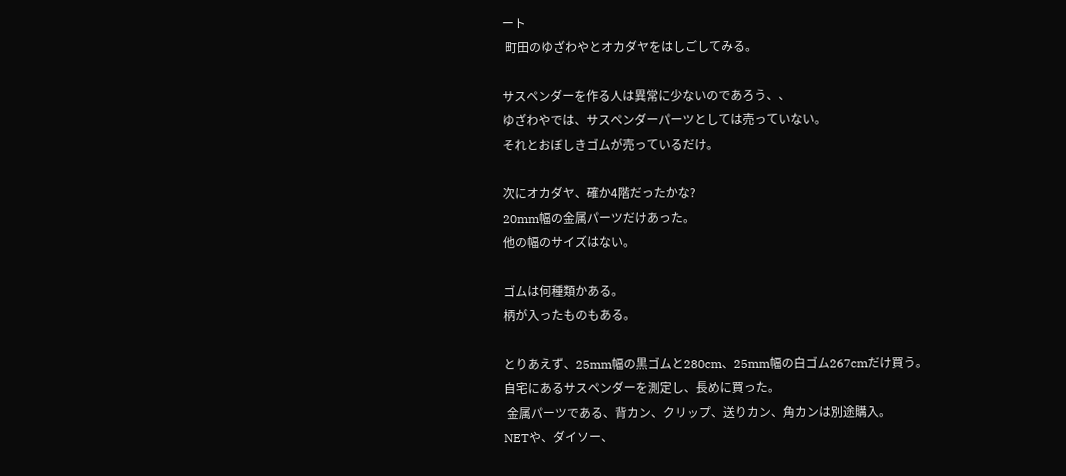ート
 町田のゆざわやとオカダヤをはしごしてみる。

サスペンダーを作る人は異常に少ないのであろう、、
ゆざわやでは、サスペンダーパーツとしては売っていない。
それとおぼしきゴムが売っているだけ。

次にオカダヤ、確か4階だったかな?
20mm幅の金属パーツだけあった。
他の幅のサイズはない。

ゴムは何種類かある。
柄が入ったものもある。

とりあえず、25mm幅の黒ゴムと280cm、25mm幅の白ゴム267cmだけ買う。
自宅にあるサスペンダーを測定し、長めに買った。
 金属パーツである、背カン、クリップ、送りカン、角カンは別途購入。
NETや、ダイソー、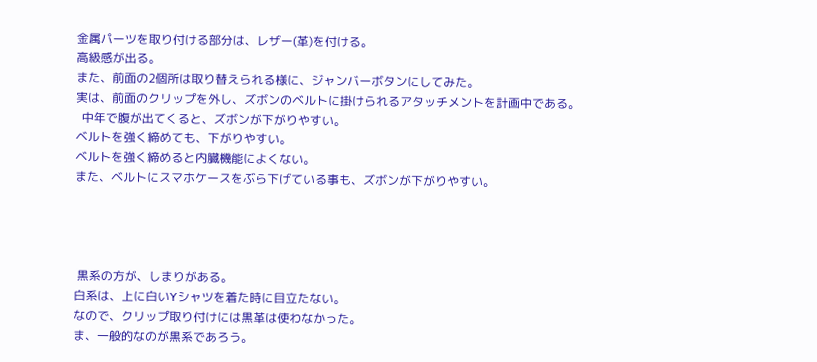金属パーツを取り付ける部分は、レザー(革)を付ける。
高級感が出る。
また、前面の2個所は取り替えられる様に、ジャンバーボタンにしてみた。
実は、前面のクリップを外し、ズボンのベルトに掛けられるアタッチメントを計画中である。
  中年で腹が出てくると、ズボンが下がりやすい。
ベルトを強く締めても、下がりやすい。
ベルトを強く締めると内臓機能によくない。
また、ベルトにスマホケースをぶら下げている事も、ズボンが下がりやすい。




 黒系の方が、しまりがある。
白系は、上に白いYシャツを着た時に目立たない。
なので、クリップ取り付けには黒革は使わなかった。
ま、一般的なのが黒系であろう。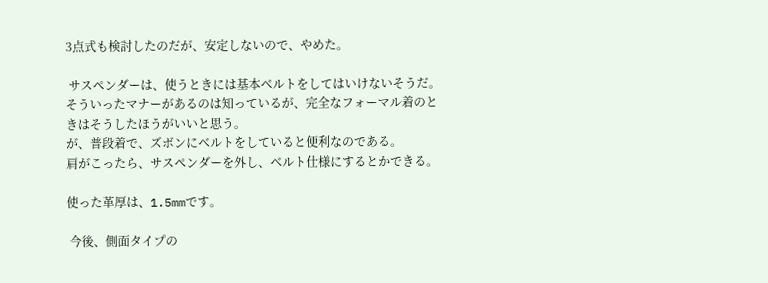3点式も検討したのだが、安定しないので、やめた。

 サスペンダーは、使うときには基本ベルトをしてはいけないそうだ。
そういったマナーがあるのは知っているが、完全なフォーマル着のときはそうしたほうがいいと思う。
が、普段着で、ズボンにベルトをしていると便利なのである。
肩がこったら、サスペンダーを外し、ベルト仕様にするとかできる。

使った革厚は、1.5mmです。

 今後、側面タイプの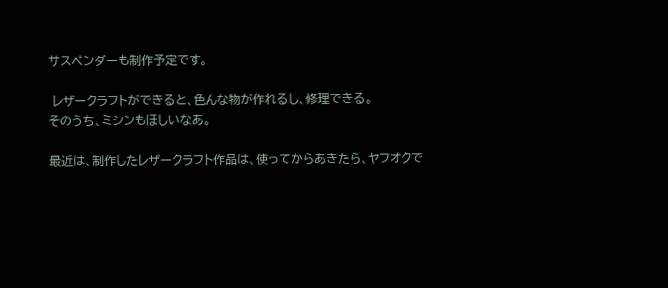サスペンダーも制作予定です。

 レザークラフトができると、色んな物が作れるし、修理できる。
そのうち、ミシンもほしいなあ。

最近は、制作したレザークラフト作品は、使ってからあきたら、ヤフオクで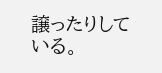譲ったりしている。